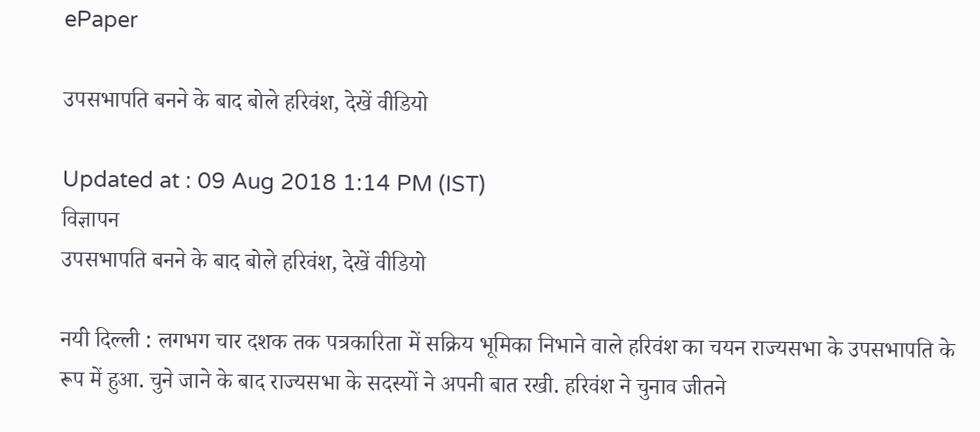ePaper

उपसभापति बनने के बाद बोले हरिवंश, देखें वीडियो

Updated at : 09 Aug 2018 1:14 PM (IST)
विज्ञापन
उपसभापति बनने के बाद बोले हरिवंश, देखें वीडियो

नयी दिल्ली : लगभग चार दशक तक पत्रकारिता में सक्रिय भूमिका निभाने वाले हरिवंश का चयन राज्यसभा के उपसभापति के रूप में हुआ. चुने जाने के बाद राज्यसभा के सदस्यों ने अपनी बात रखी. हरिवंश ने चुनाव जीतने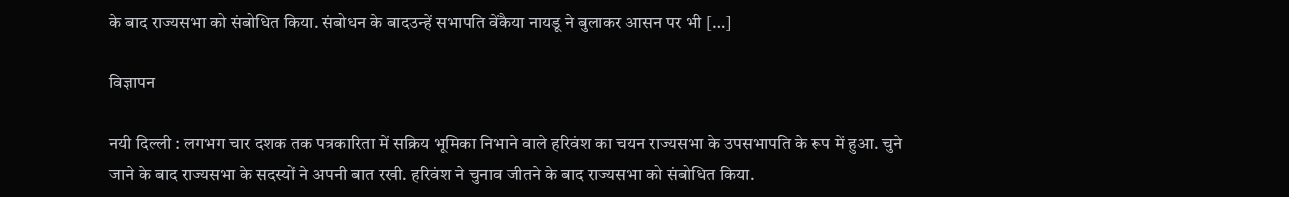के बाद राज्यसभा को संबोधित किया. संबोधन के बादउन्हें सभापति वेंकैया नायडू ने बुलाकर आसन पर भी […]

विज्ञापन

नयी दिल्ली : लगभग चार दशक तक पत्रकारिता में सक्रिय भूमिका निभाने वाले हरिवंश का चयन राज्यसभा के उपसभापति के रूप में हुआ. चुने जाने के बाद राज्यसभा के सदस्यों ने अपनी बात रखी. हरिवंश ने चुनाव जीतने के बाद राज्यसभा को संबोधित किया.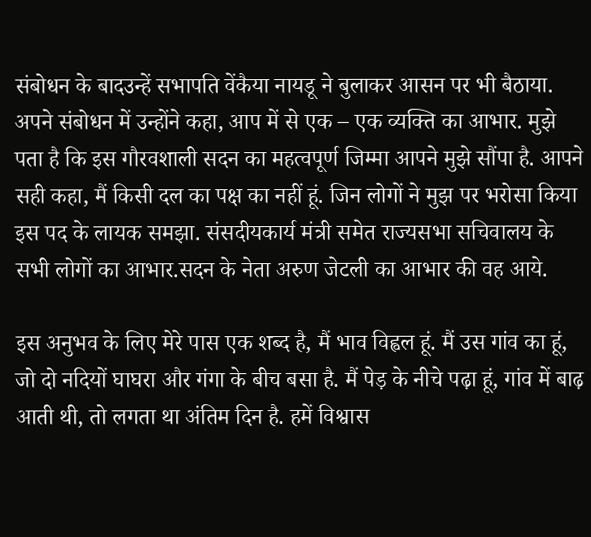संबोधन के बादउन्हें सभापति वेंकैया नायडू ने बुलाकर आसन पर भी बैठाया. अपने संबोधन में उन्होंने कहा, आप में से एक – एक व्यक्ति का आभार. मुझे पता है कि इस गौरवशाली सदन का महत्वपूर्ण जिम्मा आपने मुझे सौंपा है. आपने सही कहा, मैं किसी दल का पक्ष का नहीं हूं. जिन लोगों ने मुझ पर भरोसा किया इस पद के लायक समझा. संसदीयकार्य मंत्री समेत राज्यसभा सचिवालय के सभी लोगों का आभार.सदन के नेता अरुण जेटली का आभार की वह आये.

इस अनुभव के लिए मेरे पास एक शब्द है, मैं भाव विह्वल हूं. मैं उस गांव का हूं, जो दो नदियों घाघरा और गंगा के बीच बसा है. मैं पेड़ के नीचे पढ़ा हूं, गांव में बाढ़ आती थी, तो लगता था अंतिम दिन है. हमें विश्वास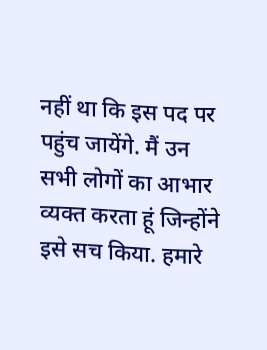नहीं था कि इस पद पर पहुंच जायेंगे. मैं उन सभी लोगों का आभार व्यक्त करता हूं जिन्होंने इसे सच किया. हमारे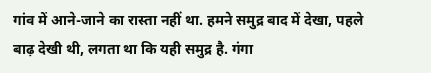गांव में आने-जाने का रास्ता नहीं था. हमने समुद्र बाद में देखा, पहले बाढ़ देखी थी, लगता था कि यही समुद्र है. गंगा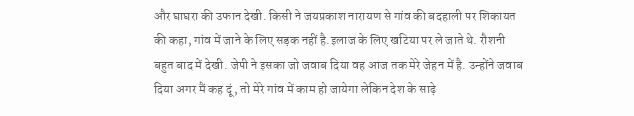और घाघरा की उफान देखी. किसी ने जयप्रकाश नारायण से गांव की बदहाली पर शिकायत की कहा, गांव में जाने के लिए सड़क नहीं है.इलाज के लिए खटिया पर ले जाते थे. रौशनी बहुत बाद में देखी. जेपी ने इसका जो जवाब दिया वह आज तक मेरे जेहन में है. उन्होंने जवाब दिया अगर मैं कह दूं, तो मेरे गांव में काम हो जायेगा लेकिन देश के साढ़े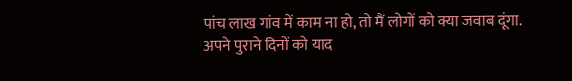पांच लाख गांव में काम ना हो, तो मैं लोगों को क्या जवाब दूंगा.
अपने पुराने दिनों को याद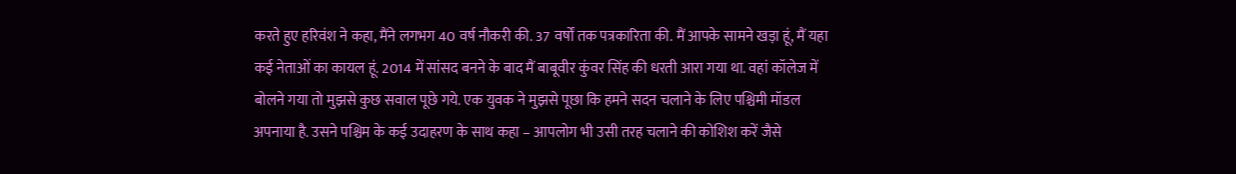करते हुए हरिवंश ने कहा, मैंने लगभग 40 वर्ष नौकरी की. 37 वर्षों तक पत्रकारिता की. मैं आपके सामने खड़ा हूं, मैं यहा कई नेताओं का कायल हूं. 2014 में सांसद बनने के बाद मैं बाबूवीर कुंवर सिंह की धरती आरा गया था. वहां कॉलेज में बोलने गया तो मुझसे कुछ सवाल पूछे गये. एक युवक ने मुझसे पूछा कि हमने सदन चलाने के लिए पश्चिमी मॉडल अपनाया है. उसने पश्चिम के कई उदाहरण के साथ कहा – आपलोग भी उसी तरह चलाने की कोशिश करें जैसे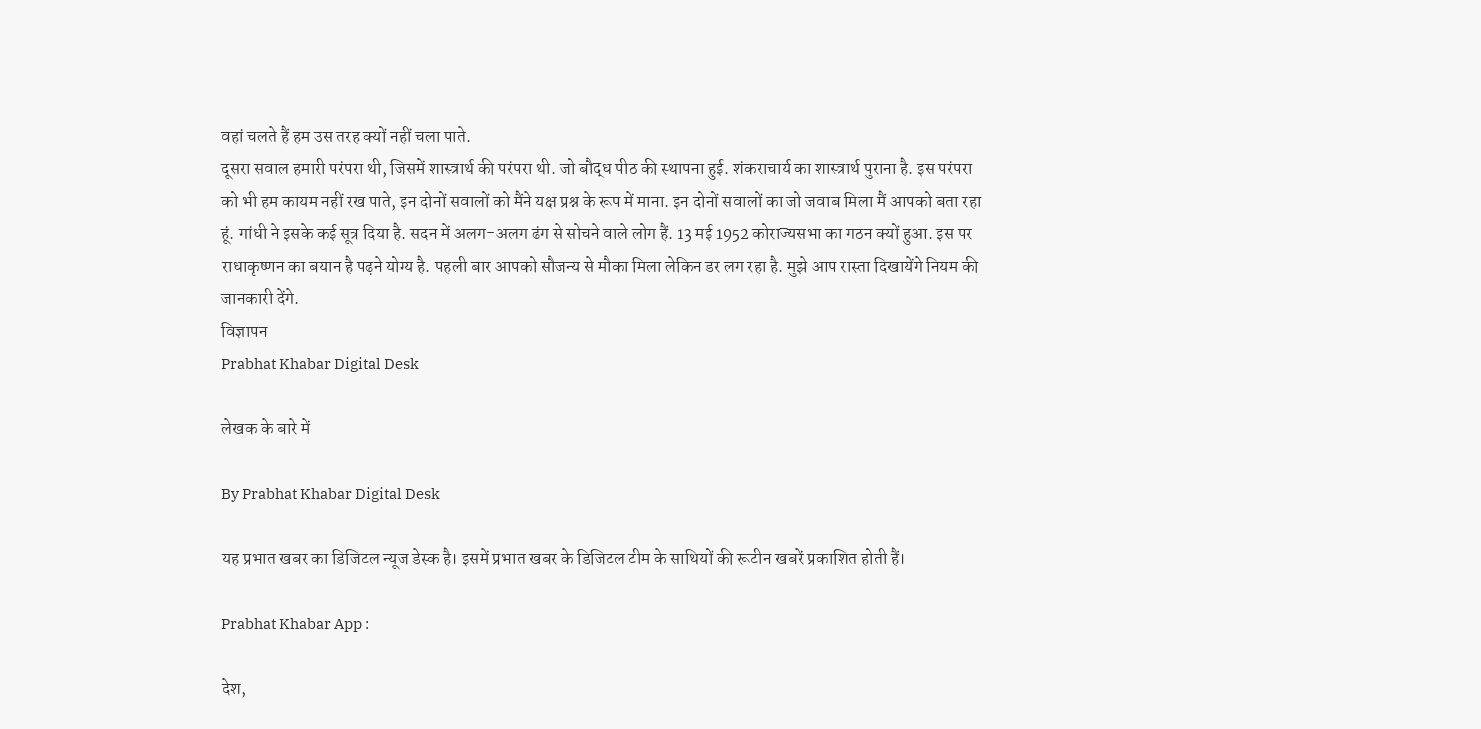वहां चलते हैं हम उस तरह क्यों नहीं चला पाते.
दूसरा सवाल हमारी परंपरा थी, जिसमें शास्त्रार्थ की परंपरा थी. जो बौद्ध पीठ की स्थापना हुई. शंकराचार्य का शास्त्रार्थ पुराना है. इस परंपरा को भी हम कायम नहीं रख पाते, इन दोनों सवालों को मैंने यक्ष प्रश्न के रूप में माना. इन दोनों सवालों का जो जवाब मिला मैं आपको बता रहा हूं. गांधी ने इसके कई सूत्र दिया है. सदन में अलग-अलग ढंग से सोचने वाले लोग हैं. 13 मई 1952 कोराज्यसभा का गठन क्यों हुआ. इस पर राधाकृष्णन का बयान है पढ़ने योग्य है. पहली बार आपको सौजन्य से मौका मिला लेकिन डर लग रहा है. मुझे आप रास्ता दिखायेंगे नियम की जानकारी देंगे.
विज्ञापन
Prabhat Khabar Digital Desk

लेखक के बारे में

By Prabhat Khabar Digital Desk

यह प्रभात खबर का डिजिटल न्यूज डेस्क है। इसमें प्रभात खबर के डिजिटल टीम के साथियों की रूटीन खबरें प्रकाशित होती हैं।

Prabhat Khabar App :

देश,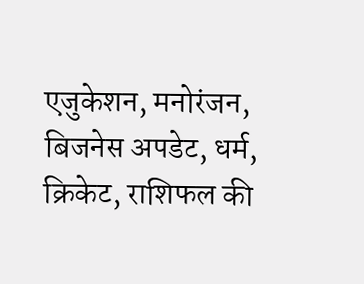एजुकेशन, मनोरंजन, बिजनेस अपडेट, धर्म, क्रिकेट, राशिफल की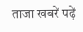ताजा खबरें पढ़ें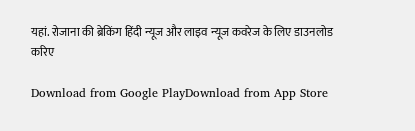यहां. रोजाना की ब्रेकिंग हिंदी न्यूज और लाइव न्यूज कवरेज के लिए डाउनलोड करिए

Download from Google PlayDownload from App Store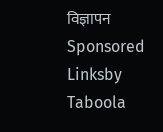विज्ञापन
Sponsored Linksby Taboola